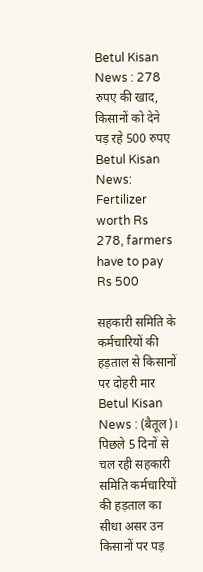Betul Kisan News : 278 रुपए की खाद, किसानों को देने पड़ रहे 500 रुपए
Betul Kisan News: Fertilizer worth Rs 278, farmers have to pay Rs 500

सहकारी समिति के कर्मचारियों की हड़ताल से किसानों पर दोहरी मार
Betul Kisan News : (बैतूल)। पिछले 5 दिनों से चल रही सहकारी समिति कर्मचारियों की हड़ताल का सीधा असर उन किसानों पर पड़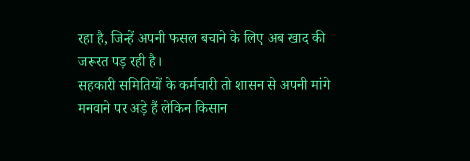रहा है, जिन्हें अपनी फसल बचाने के लिए अब खाद की जरूरत पड़ रही है।
सहकारी समितियों के कर्मचारी तो शासन से अपनी मांगे मनवाने पर अड़े हैं लेकिन किसान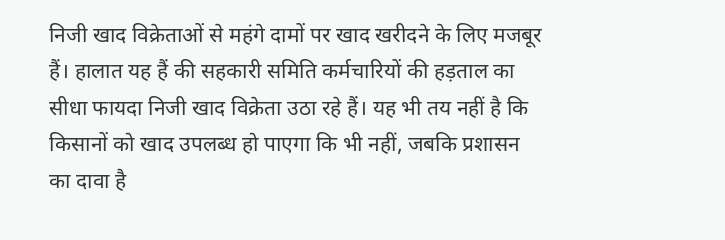निजी खाद विक्रेताओं से महंगे दामों पर खाद खरीदने के लिए मजबूर हैं। हालात यह हैं की सहकारी समिति कर्मचारियों की हड़ताल का सीधा फायदा निजी खाद विक्रेता उठा रहे हैं। यह भी तय नहीं है कि किसानों को खाद उपलब्ध हो पाएगा कि भी नहीं, जबकि प्रशासन का दावा है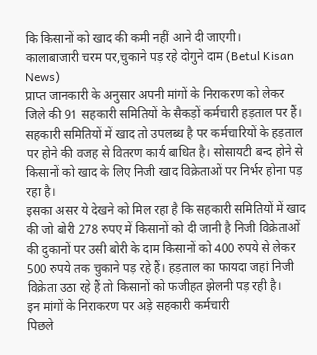कि किसानों को खाद की कमी नहीं आने दी जाएगी।
कालाबाजारी चरम पर,चुकाने पड़ रहे दोगुने दाम (Betul Kisan News)
प्राप्त जानकारी के अनुसार अपनी मांगों के निराकरण को लेकर जिले की 91 सहकारी समितियों के सैकड़ों कर्मचारी हड़ताल पर हैं। सहकारी समितियों में खाद तो उपलब्ध है पर कर्मचारियों के हड़ताल पर होने की वजह से वितरण कार्य बाधित है। सोसायटी बन्द होने से किसानों को खाद के लिए निजी खाद विक्रेताओं पर निर्भर होना पड़ रहा है।
इसका असर ये देखने को मिल रहा है कि सहकारी समितियों में खाद की जो बोरी 278 रुपए में किसानों को दी जानी है निजी विक्रेताओं की दुकानों पर उसी बोरी के दाम किसानों को 400 रुपये से लेकर 500 रुपये तक चुकाने पड़ रहे हैं। हड़ताल का फायदा जहां निजी विक्रेता उठा रहे हैं तो किसानों को फजीहत झेलनी पड़ रही है।
इन मांगों के निराकरण पर अड़े सहकारी कर्मचारी
पिछले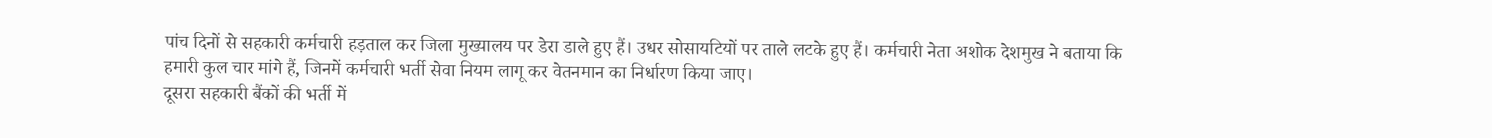पांच दिनों से सहकारी कर्मचारी हड़ताल कर जिला मुख्यालय पर डेरा डाले हुए हैं। उधर सोसायटियों पर ताले लटके हुए हैं। कर्मचारी नेता अशोक देशमुख ने बताया कि हमारी कुल चार मांगे हैं, जिनमें कर्मचारी भर्ती सेवा नियम लागू कर वेतनमान का निर्धारण किया जाए।
दूसरा सहकारी बैंकों की भर्ती में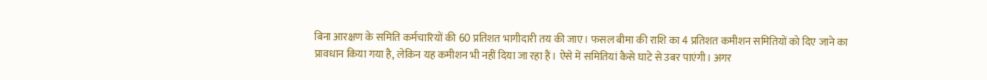बिना आरक्षण के समिति कर्मचारियों की 60 प्रतिशत भागीदारी तय की जाए। फसल बीमा की राशि का 4 प्रतिशत कमीशन समितियों को दिए जाने का प्रावधान किया गया है, लेकिन यह कमीशन भी नहीं दिया जा रहा हैं। ऐसे में समितियां कैसे घाटे से उबर पाएंगी। अगर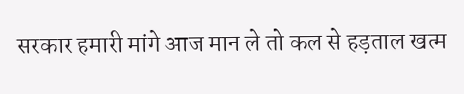सरकार हमारी मांगे आज मान ले तो कल से हड़ताल खत्म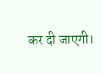कर दी जाएगी।